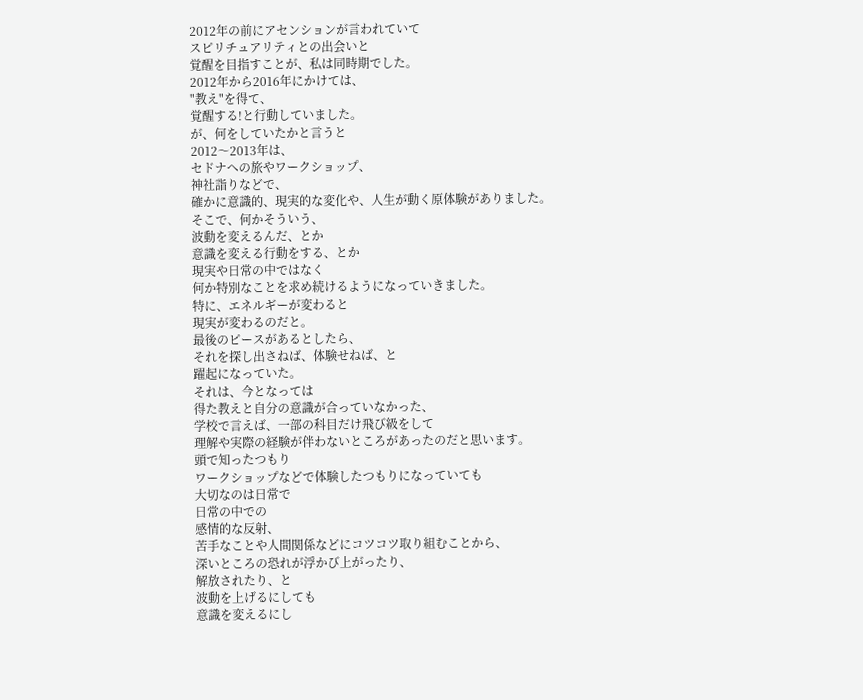2012年の前にアセンションが言われていて
スピリチュアリティとの出会いと
覚醒を目指すことが、私は同時期でした。
2012年から2016年にかけては、
"教え"を得て、
覚醒する!と行動していました。
が、何をしていたかと言うと
2012〜2013年は、
セドナへの旅やワークショップ、
神社詣りなどで、
確かに意識的、現実的な変化や、人生が動く原体験がありました。
そこで、何かそういう、
波動を変えるんだ、とか
意識を変える行動をする、とか
現実や日常の中ではなく
何か特別なことを求め続けるようになっていきました。
特に、エネルギーが変わると
現実が変わるのだと。
最後のピースがあるとしたら、
それを探し出さねば、体験せねば、と
躍起になっていた。
それは、今となっては
得た教えと自分の意識が合っていなかった、
学校で言えば、一部の科目だけ飛び級をして
理解や実際の経験が伴わないところがあったのだと思います。
頭で知ったつもり
ワークショップなどで体験したつもりになっていても
大切なのは日常で
日常の中での
感情的な反射、
苦手なことや人間関係などにコツコツ取り組むことから、
深いところの恐れが浮かび上がったり、
解放されたり、と
波動を上げるにしても
意識を変えるにし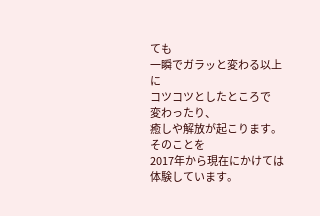ても
一瞬でガラッと変わる以上に
コツコツとしたところで
変わったり、
癒しや解放が起こります。
そのことを
2017年から現在にかけては体験しています。